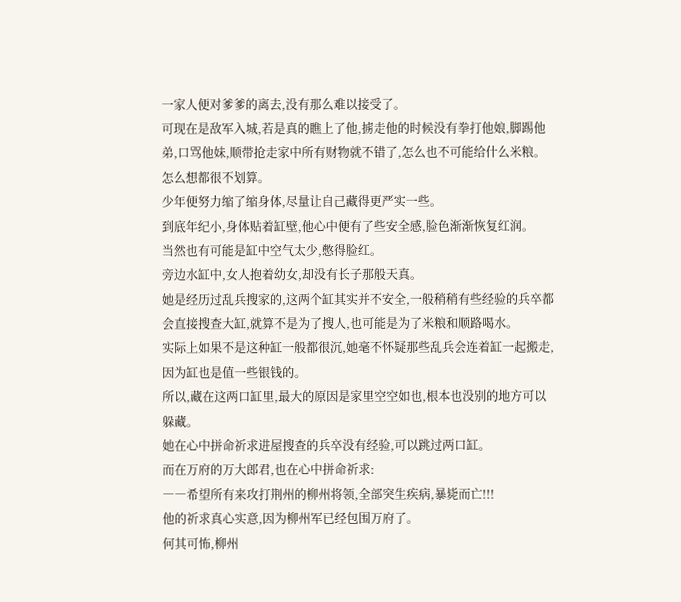一家人便对爹爹的离去,没有那么难以接受了。
可现在是敌军入城,若是真的瞧上了他,掳走他的时候没有拳打他娘,脚踢他弟,口骂他妹,顺带抢走家中所有财物就不错了,怎么也不可能给什么米粮。
怎么想都很不划算。
少年便努力缩了缩身体,尽量让自己藏得更严实一些。
到底年纪小,身体贴着缸壁,他心中便有了些安全感,脸色渐渐恢复红润。
当然也有可能是缸中空气太少,憋得脸红。
旁边水缸中,女人抱着幼女,却没有长子那般天真。
她是经历过乱兵搜家的,这两个缸其实并不安全,一般稍稍有些经验的兵卒都会直接搜查大缸,就算不是为了搜人,也可能是为了米粮和顺路喝水。
实际上如果不是这种缸一般都很沉,她毫不怀疑那些乱兵会连着缸一起搬走,因为缸也是值一些银钱的。
所以,藏在这两口缸里,最大的原因是家里空空如也,根本也没别的地方可以躲藏。
她在心中拼命祈求进屋搜查的兵卒没有经验,可以跳过两口缸。
而在万府的万大郎君,也在心中拼命祈求:
――希望所有来攻打荆州的柳州将领,全部突生疾病,暴毙而亡!!!
他的祈求真心实意,因为柳州军已经包围万府了。
何其可怖,柳州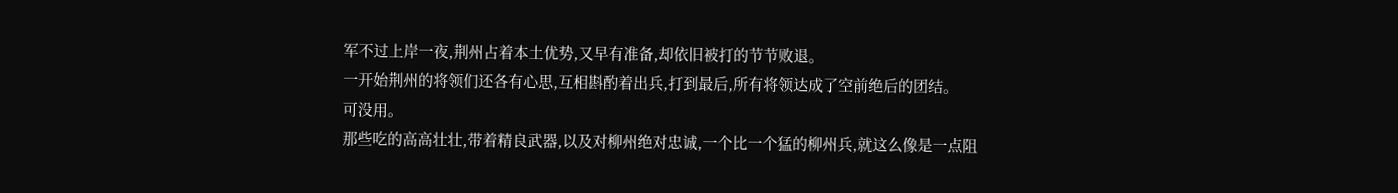军不过上岸一夜,荆州占着本土优势,又早有准备,却依旧被打的节节败退。
一开始荆州的将领们还各有心思,互相斟酌着出兵,打到最后,所有将领达成了空前绝后的团结。
可没用。
那些吃的高高壮壮,带着精良武器,以及对柳州绝对忠诚,一个比一个猛的柳州兵,就这么像是一点阻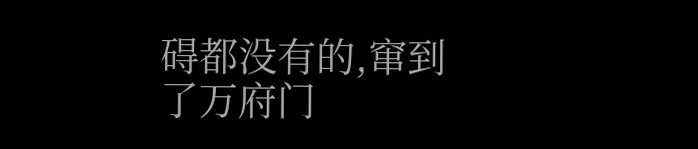碍都没有的,窜到了万府门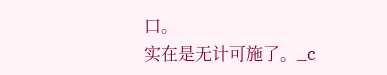口。
实在是无计可施了。_c